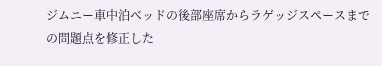ジムニー車中泊ベッドの後部座席からラゲッジスペースまでの問題点を修正した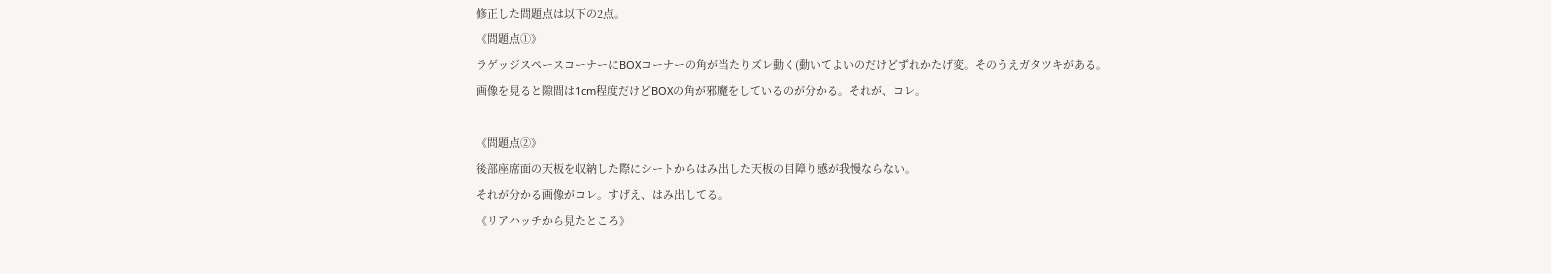修正した問題点は以下の2点。
《問題点①》
ラゲッジスペースコーナーにBOXコーナーの角が当たりズレ動く(動いてよいのだけどずれかたげ変。そのうえガタツキがある。
画像を見ると隙間は1cm程度だけどBOXの角が邪魔をしているのが分かる。それが、コレ。

《問題点②》
後部座席面の天板を収納した際にシートからはみ出した天板の目障り感が我慢ならない。
それが分かる画像がコレ。すげえ、はみ出してる。
《リアハッチから見たところ》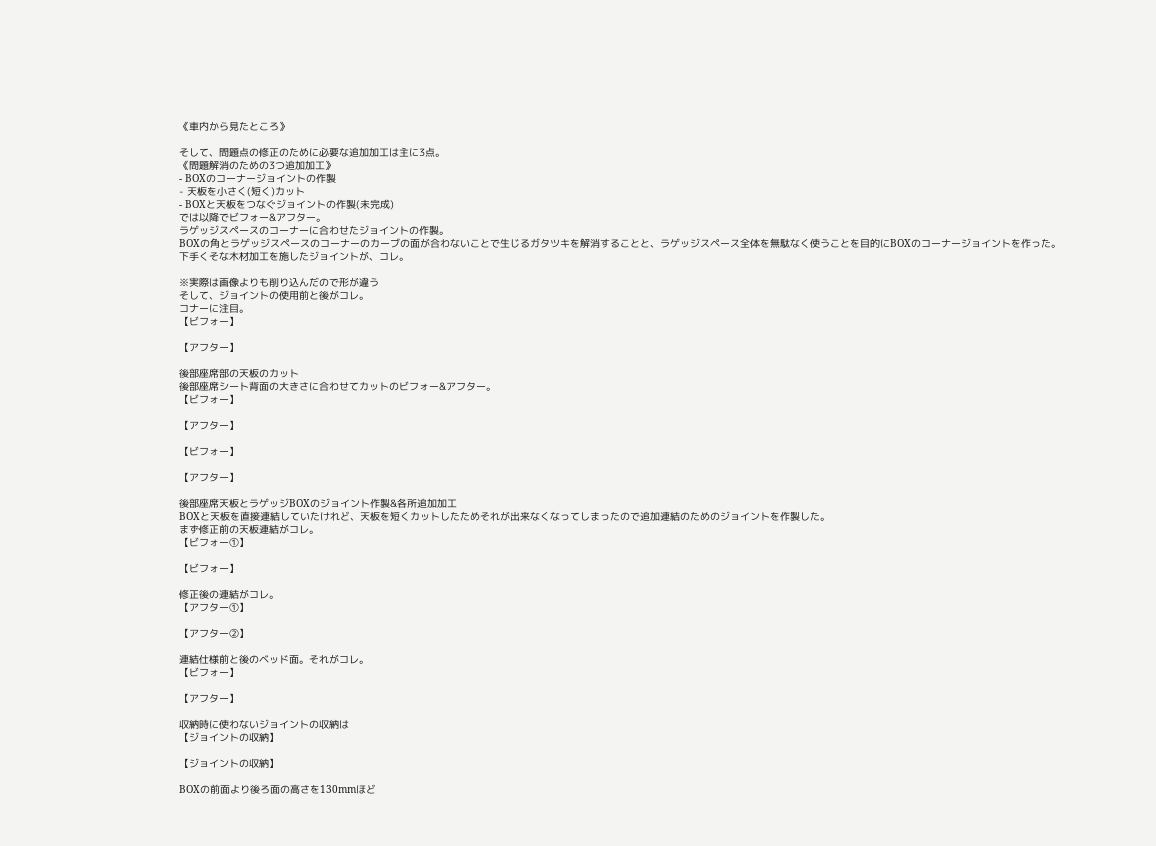《車内から見たところ》

そして、問題点の修正のために必要な追加加工は主に3点。
《問題解消のための3つ追加加工》
- BOXのコーナージョイントの作製
- 天板を小さく(短く)カット
- BOXと天板をつなぐジョイントの作製(未完成)
では以降でビフォー&アフター。
ラゲッジスペースのコーナーに合わせたジョイントの作製。
BOXの角とラゲッジスペースのコーナーのカーブの面が合わないことで生じるガタツキを解消することと、ラゲッジスペース全体を無駄なく使うことを目的にBOXのコーナージョイントを作った。
下手くそな木材加工を施したジョイントが、コレ。

※実際は画像よりも削り込んだので形が違う
そして、ジョイントの使用前と後がコレ。
コナーに注目。
【ビフォー】

【アフター】

後部座席部の天板のカット
後部座席シート背面の大きさに合わせてカットのビフォー&アフター。
【ビフォー】

【アフター】

【ビフォー】

【アフター】

後部座席天板とラゲッジBOXのジョイント作製&各所追加加工
BOXと天板を直接連結していたけれど、天板を短くカットしたためそれが出来なくなってしまったので追加連結のためのジョイントを作製した。
まず修正前の天板連結がコレ。
【ビフォー①】

【ビフォー】

修正後の連結がコレ。
【アフター①】

【アフター②】

連結仕様前と後のベッド面。それがコレ。
【ビフォー】

【アフター】

収納時に使わないジョイントの収納は
【ジョイントの収納】

【ジョイントの収納】

BOXの前面より後ろ面の高さを130mmほど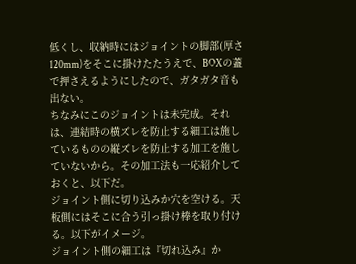低くし、収納時にはジョイントの脚部(厚さ120mm)をそこに掛けたたうえで、BOXの蓋で押さえるようにしたので、ガタガタ音も出ない。
ちなみにこのジョイントは未完成。それは、連結時の横ズレを防止する細工は施しているものの縦ズレを防止する加工を施していないから。その加工法も一応紹介しておくと、以下だ。
ジョイント側に切り込みか穴を空ける。天板側にはそこに合う引っ掛け棒を取り付ける。以下がイメージ。
ジョイント側の細工は『切れ込み』か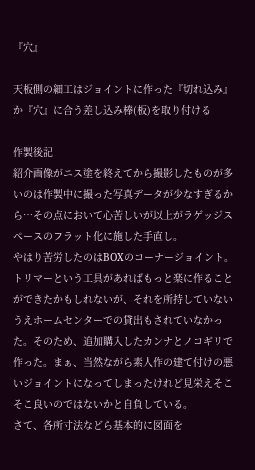『穴』

天板側の細工はジョイントに作った『切れ込み』か『穴』に合う差し込み棒(板)を取り付ける

作製後記
紹介画像がニス塗を終えてから撮影したものが多いのは作製中に撮った写真データが少なすぎるから…その点において心苦しいが以上がラゲッジスペースのフラット化に施した手直し。
やはり苦労したのはBOXのコーナージョイント。トリマーという工具があればもっと楽に作ることができたかもしれないが、それを所持していないうえホームセンターでの貸出もされていなかった。そのため、追加購入したカンナとノコギリで作った。まぁ、当然ながら素人作の建て付けの悪いジョイントになってしまったけれど見栄えそこそこ良いのではないかと自負している。
さて、各所寸法などら基本的に図面を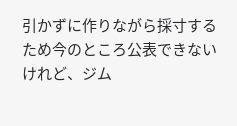引かずに作りながら採寸するため今のところ公表できないけれど、ジム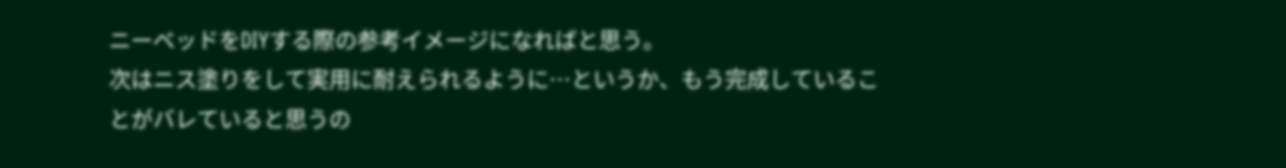ニーベッドをDIYする際の参考イメージになればと思う。
次はニス塗りをして実用に耐えられるように…というか、もう完成していることがバレていると思うの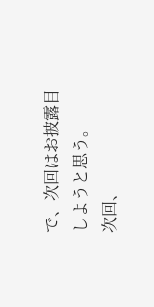で、次回はお披露目しようと思う。
次回、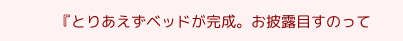『とりあえずベッドが完成。お披露目すのって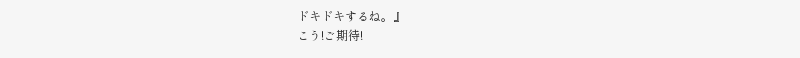ドキドキするね。』
こう!ご期待!